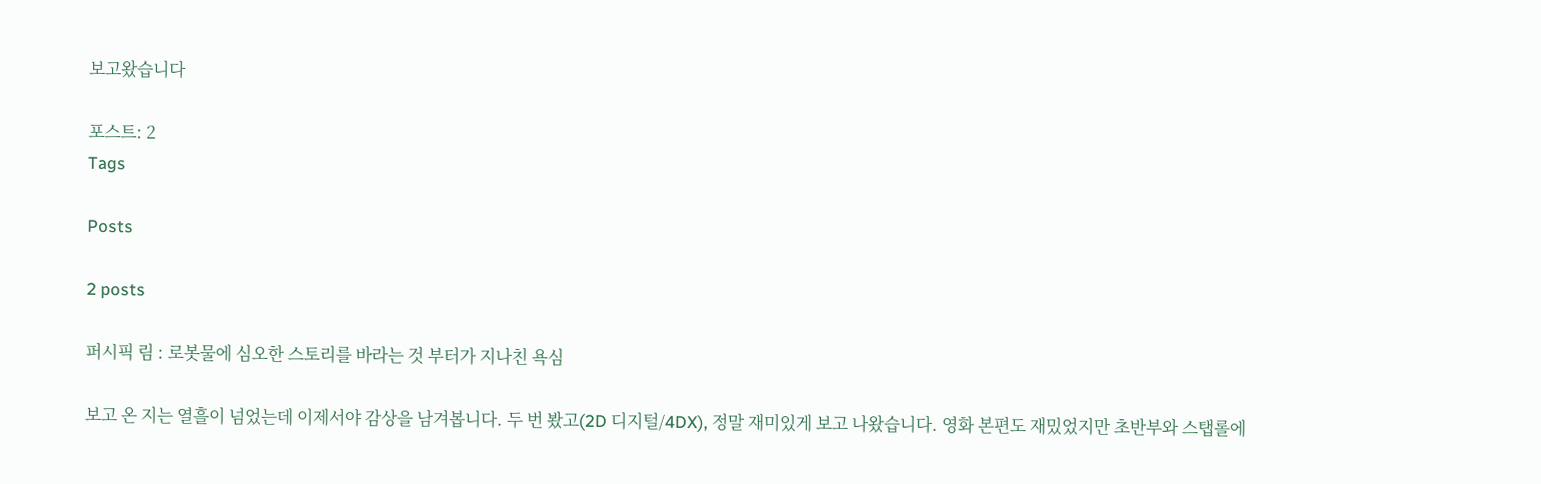보고왔습니다

포스트: 2
Tags

Posts

2 posts

퍼시픽 림 : 로봇물에 심오한 스토리를 바라는 것 부터가 지나친 욕심

보고 온 지는 열흘이 넘었는데 이제서야 감상을 남겨봅니다. 두 번 봤고(2D 디지털/4DX), 정말 재미있게 보고 나왔습니다. 영화 본편도 재밌었지만 초반부와 스탭롤에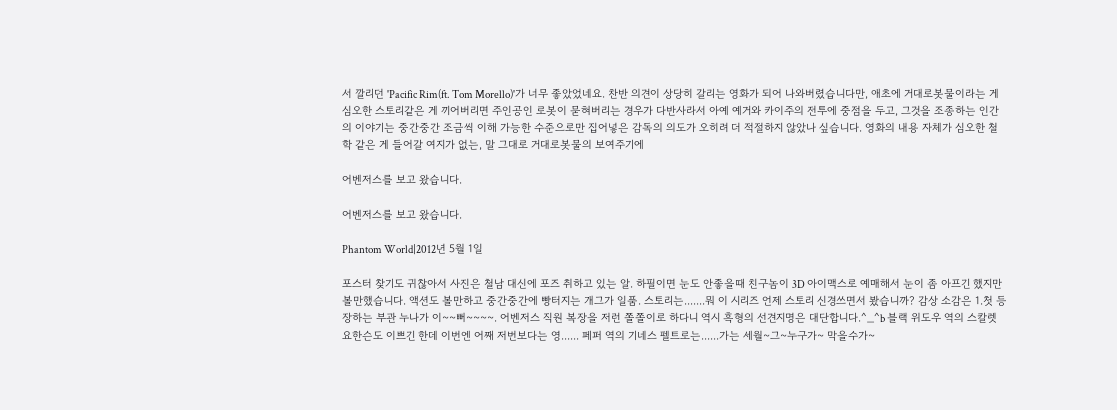서 깔리던 'Pacific Rim(ft. Tom Morello)'가 너무 좋았었네요. 찬반 의견이 상당히 갈리는 영화가 되어 나와버렸습니다만, 애초에 거대로봇물이라는 게 심오한 스토리같은 게 끼어버리면 주인공인 로봇이 묻혀버리는 경우가 다반사라서 아예 예거와 카이주의 전투에 중점을 두고, 그것을 조종하는 인간의 이야기는 중간중간 조금씩 이해 가능한 수준으로만 집어넣은 감독의 의도가 오히려 더 적절하지 않았나 싶습니다. 영화의 내용 자체가 심오한 철학 같은 게 들어갈 여지가 없는, 말 그대로 거대로봇물의 보여주기에

어벤저스를 보고 왔습니다.

어벤저스를 보고 왔습니다.

Phantom World|2012년 5월 1일

포스터 찾기도 귀찮아서 사진은 철남 대신에 포즈 취하고 있는 알. 하필이면 눈도 안좋을때 친구놈이 3D 아이맥스로 예매해서 눈이 좀 아프긴 했지만 볼만했습니다. 액션도 볼만하고 중간중간에 빵터지는 개그가 일품. 스토리는.......뭐 이 시리즈 언제 스토리 신경쓰면서 봤습니까? 감상 소감은 1.첫 등장하는 부관 누나가 이~~뻐~~~~. 어벤저스 직원 복장을 저런 쫄쫄이로 하다니 역시 흑형의 선견지명은 대단합니다.^_^b 블랙 위도우 역의 스칼렛 요한슨도 이쁘긴 한데 이번엔 어째 저번보다는 영...... 페퍼 역의 기네스 펠트로는......가는 세월~그~누구가~ 막을수가~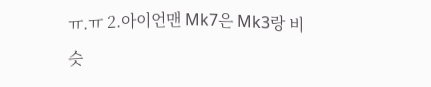ㅠ.ㅠ 2.아이언맨 Mk7은 Mk3랑 비슷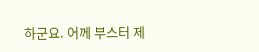하군요. 어께 부스터 제